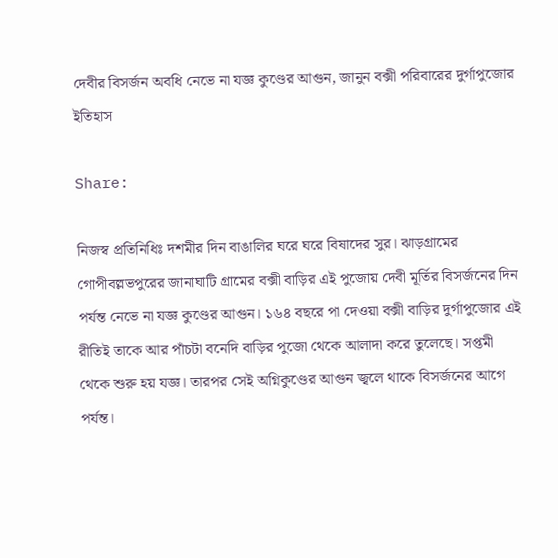দেবীর বিসর্জন অবধি নেভে না যজ্ঞ কুণ্ডের আগুন, জানুন বক্সী পরিবারের দুর্গাপুজোর ইতিহাস

Share:

নিজস্ব প্রতিনিধিঃ দশমীর দিন বাঙালির ঘরে ঘরে বিষাদের সুর। ঝাড়গ্রামের গোপীবল্লভপুরের জানাঘাটি গ্রামের বক্সী বাড়ির এই পুজোয় দেবী মূর্তির বিসর্জনের দিন পর্যন্ত নেভে না যজ্ঞ কুণ্ডের আগুন। ১৬৪ বছরে পা দেওয়া বক্সী বাড়ির দুর্গাপুজোর এই রীতিই তাকে আর পাঁচটা বনেদি বাড়ির পুজো থেকে আলাদা করে তুলেছে। সপ্তমী থেকে শুরু হয় যজ্ঞ। তারপর সেই অগ্নিকুণ্ডের আগুন জ্বলে থাকে বিসর্জনের আগে পর্যন্ত।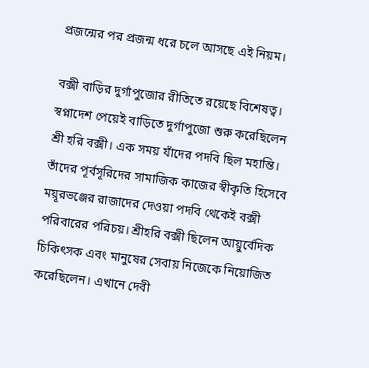প্রজন্মের পর প্রজন্ম ধরে চলে আসছে এই নিয়ম।

বক্সী বাড়ির দুর্গাপুজোর রীতিতে রয়েছে বিশেষত্ব। স্বপ্নাদেশ পেয়েই বাড়িতে দুর্গাপুজো শুরু করেছিলেন শ্রী হরি বক্সী। এক সময় যাঁদের পদবি ছিল মহান্তি। তাঁদের পূর্বসূরিদের সামাজিক কাজের স্বীকৃতি হিসেবে ময়ূরভঞ্জের রাজাদের দেওয়া পদবি থেকেই বক্সী পরিবারের পরিচয়। শ্রীহরি বক্সী ছিলেন আয়ুর্বেদিক চিকিৎসক এবং মানুষের সেবায় নিজেকে নিয়োজিত করেছিলেন। এখানে দেবী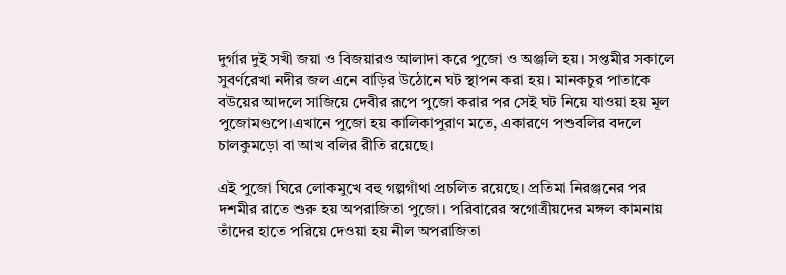দুর্গার দুই সখী জয়া ও বিজয়ারও আলাদা করে পুজো ও অঞ্জলি হয়। সপ্তমীর সকালে সুবর্ণরেখা নদীর জল এনে বাড়ির উঠোনে ঘট স্থাপন করা হয়। মানকচুর পাতাকে বউয়ের আদলে সাজিয়ে দেবীর রূপে পুজো করার পর সেই ঘট নিয়ে যাওয়া হয় মূল পুজোমণ্ডপে।এখানে পুজো হয় কালিকাপুরাণ মতে, একারণে পশুবলির বদলে চালকুমড়ো বা আখ বলির রীতি রয়েছে।

এই পুজো ঘিরে লোকমুখে বহু গল্পগাঁথা প্রচলিত রয়েছে। প্রতিমা নিরঞ্জনের পর দশমীর রাতে শুরু হয় অপরাজিতা পুজো। পরিবারের স্বগোত্রীয়দের মঙ্গল কামনায় তাঁদের হাতে পরিয়ে দেওয়া হয় নীল অপরাজিতা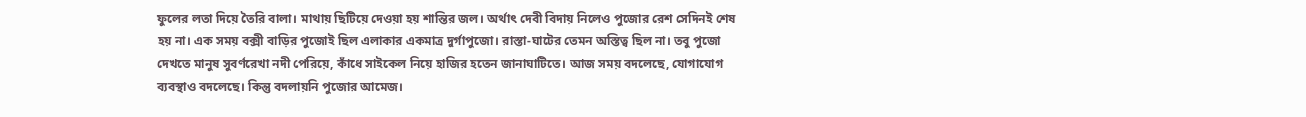ফুলের লতা দিয়ে তৈরি বালা। মাথায় ছিটিয়ে দেওয়া হয় শান্তির জল। অর্থাৎ দেবী বিদায় নিলেও পুজোর রেশ সেদিনই শেষ হয় না। এক সময় বক্সী বাড়ির পুজোই ছিল এলাকার একমাত্র দুর্গাপুজো। রাস্তা-ঘাটের তেমন অস্তিত্ব ছিল না। তবু পুজো দেখতে মানুষ সুবর্ণরেখা নদী পেরিয়ে, কাঁধে সাইকেল নিয়ে হাজির হতেন জানাঘাটিতে। আজ সময় বদলেছে, যোগাযোগ ব্যবস্থাও বদলেছে। কিন্তু বদলায়নি পুজোর আমেজ।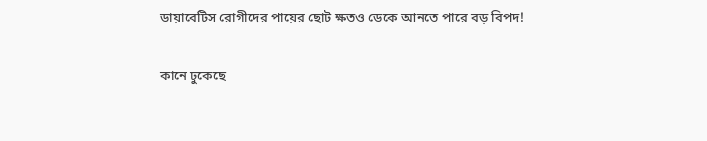ডায়াবেটিস রোগীদের পায়ের ছোট ক্ষতও ডেকে আনতে পারে বড় বিপদ!

কানে ঢুকেছে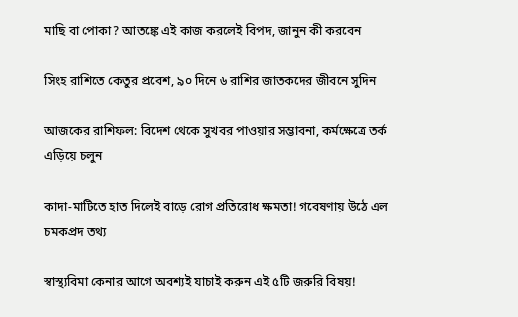মাছি বা পোকা? আতঙ্কে এই কাজ করলেই বিপদ, জানুন কী করবেন

সিংহ রাশিতে কেতুর প্রবেশ, ৯০ দিনে ৬ রাশির জাতকদের জীবনে সুদিন

আজকের রাশিফল: বিদেশ থেকে সুখবর পাওয়ার সম্ভাবনা, কর্মক্ষেত্রে তর্ক এড়িয়ে চলুন

কাদা-মাটিতে হাত দিলেই বাড়ে রোগ প্রতিরোধ ক্ষমতা! গবেষণায় উঠে এল চমকপ্রদ তথ্য

স্বাস্থ্যবিমা কেনার আগে অবশ্যই যাচাই করুন এই ৫টি জরুরি বিষয়!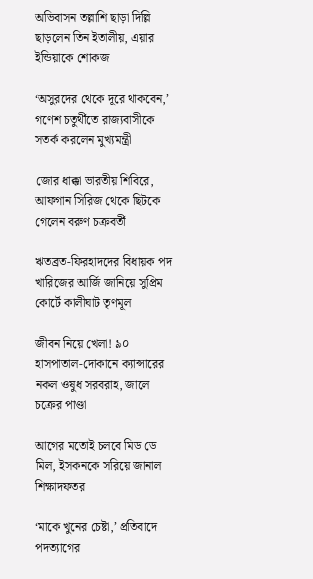অভিবাসন তল্লাশি ছাড়া দিল্লি ছাড়লেন তিন ইতালীয়, এয়ার ইন্ডিয়াকে শোকজ

‘অসুরদের থেকে দূরে থাকবেন,’ গণেশ চতুর্থীতে রাজ্যবাসীকে সতর্ক করলেন মুখ্যমন্ত্রী

জোর ধাক্কা ভারতীয় শিবিরে, আফগান সিরিজ থেকে ছিটকে গেলেন বরুণ চক্রবর্তী

ঋতব্রত-ফিরহাদদের বিধায়ক পদ খারিজের আর্জি জানিয়ে সুপ্রিম কোর্টে কালীঘাট তৃণমূল

জীবন নিয়ে খেলা! ৯০ হাসপাতাল-দোকানে ক্যান্সারের নকল ওষুধ সরবরাহ, জালে চক্রের পাণ্ডা

আগের মতোই চলবে মিড ডে মিল, ইসকনকে সরিয়ে জানাল শিক্ষাদফতর

‘মাকে খুনের চেষ্টা,’ প্রতিবাদে পদত্যাগের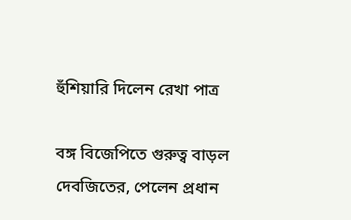হুঁশিয়ারি দিলেন রেখা পাত্র

বঙ্গ বিজেপিতে গুরুত্ব বাড়ল দেবজিতের, পেলেন প্রধান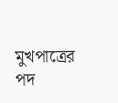মুখপাত্রের পদ